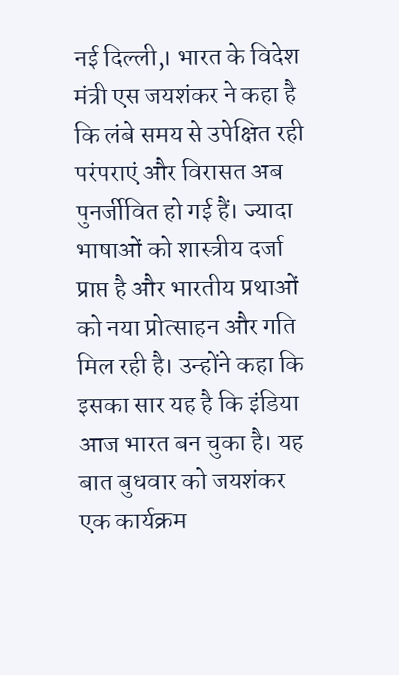नई दिल्ली,। भारत के विदेश मंत्री एस जयशंकर ने कहा है कि लंबे समय से उपेक्षित रही परंपराएं और विरासत अब पुनर्जीवित हो गई हैं। ज्यादा भाषाओं को शास्त्रीय दर्जा प्राप्त है और भारतीय प्रथाओं को नया प्रोत्साहन और गति मिल रही है। उन्होंने कहा कि इसका सार यह है कि इंडिया आज भारत बन चुका है। यह बात बुधवार को जयशंकर एक कार्यक्रम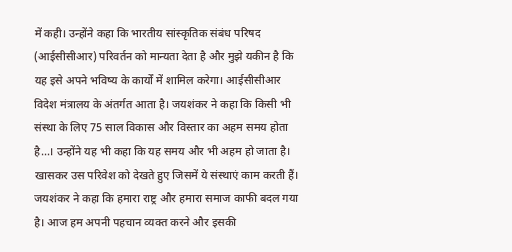में कही। उन्होंने कहा कि भारतीय सांस्कृतिक संबंध परिषद (आईसीसीआर) परिवर्तन को मान्यता देता है और मुझे यकीन है कि यह इसे अपने भविष्य के कार्यों में शामिल करेगा। आईसीसीआर विदेश मंत्रालय के अंतर्गत आता है। जयशंकर ने कहा कि किसी भी संस्था के लिए 75 साल विकास और विस्तार का अहम समय होता है…। उन्होंने यह भी कहा कि यह समय और भी अहम हो जाता है। खासकर उस परिवेश को देखते हुए जिसमें ये संस्थाएं काम करती हैं। जयशंकर ने कहा कि हमारा राष्ट्र और हमारा समाज काफी बदल गया है। आज हम अपनी पहचान व्यक्त करने और इसकी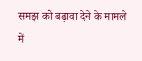समझ को बढ़ावा देने के मामले में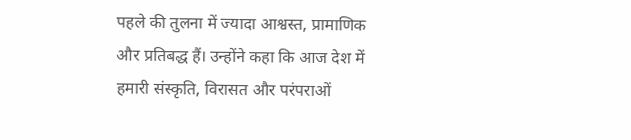पहले की तुलना में ज्यादा आश्वस्त, प्रामाणिक और प्रतिबद्ध हैं। उन्होंने कहा कि आज देश में हमारी संस्कृति, विरासत और परंपराओं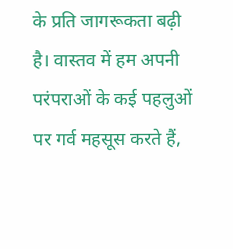के प्रति जागरूकता बढ़ी है। वास्तव में हम अपनी परंपराओं के कई पहलुओं पर गर्व महसूस करते हैं,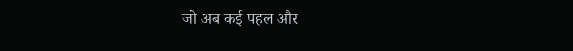जो अब कई पहल और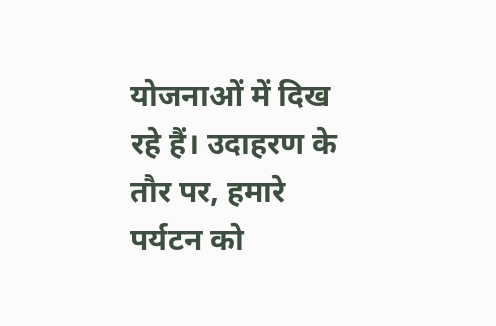योजनाओं में दिख रहे हैं। उदाहरण के तौर पर, हमारे पर्यटन को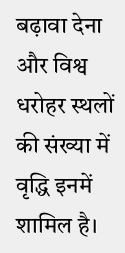बढ़ावा देना और विश्व धरोहर स्थलों की संख्या में वृद्धि इनमें शामिल है।